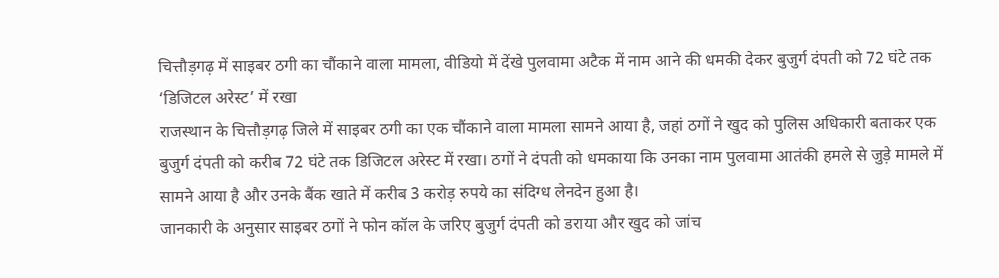चित्तौड़गढ़ में साइबर ठगी का चौंकाने वाला मामला, वीडियो में देंखे पुलवामा अटैक में नाम आने की धमकी देकर बुजुर्ग दंपती को 72 घंटे तक ‘डिजिटल अरेस्ट’ में रखा
राजस्थान के चित्तौड़गढ़ जिले में साइबर ठगी का एक चौंकाने वाला मामला सामने आया है, जहां ठगों ने खुद को पुलिस अधिकारी बताकर एक बुजुर्ग दंपती को करीब 72 घंटे तक डिजिटल अरेस्ट में रखा। ठगों ने दंपती को धमकाया कि उनका नाम पुलवामा आतंकी हमले से जुड़े मामले में सामने आया है और उनके बैंक खाते में करीब 3 करोड़ रुपये का संदिग्ध लेनदेन हुआ है।
जानकारी के अनुसार साइबर ठगों ने फोन कॉल के जरिए बुजुर्ग दंपती को डराया और खुद को जांच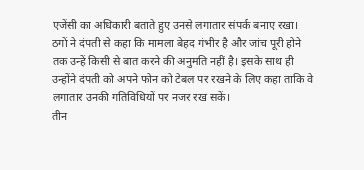एजेंसी का अधिकारी बताते हुए उनसे लगातार संपर्क बनाए रखा। ठगों ने दंपती से कहा कि मामला बेहद गंभीर है और जांच पूरी होने तक उन्हें किसी से बात करने की अनुमति नहीं है। इसके साथ ही उन्होंने दंपती को अपने फोन को टेबल पर रखने के लिए कहा ताकि वे लगातार उनकी गतिविधियों पर नजर रख सकें।
तीन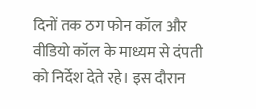दिनों तक ठग फोन कॉल और वीडियो कॉल के माध्यम से दंपती को निर्देश देते रहे। इस दौरान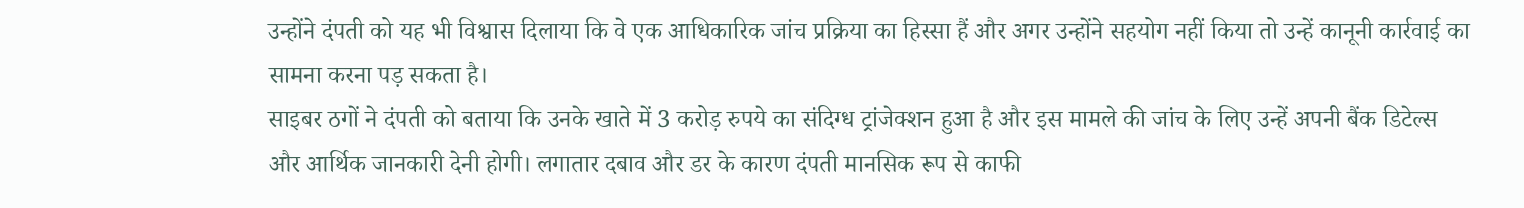उन्होंने दंपती को यह भी विश्वास दिलाया कि वे एक आधिकारिक जांच प्रक्रिया का हिस्सा हैं और अगर उन्होंने सहयोग नहीं किया तो उन्हें कानूनी कार्रवाई का सामना करना पड़ सकता है।
साइबर ठगों ने दंपती को बताया कि उनके खाते में 3 करोड़ रुपये का संदिग्ध ट्रांजेक्शन हुआ है और इस मामले की जांच के लिए उन्हें अपनी बैंक डिटेल्स और आर्थिक जानकारी देनी होगी। लगातार दबाव और डर के कारण दंपती मानसिक रूप से काफी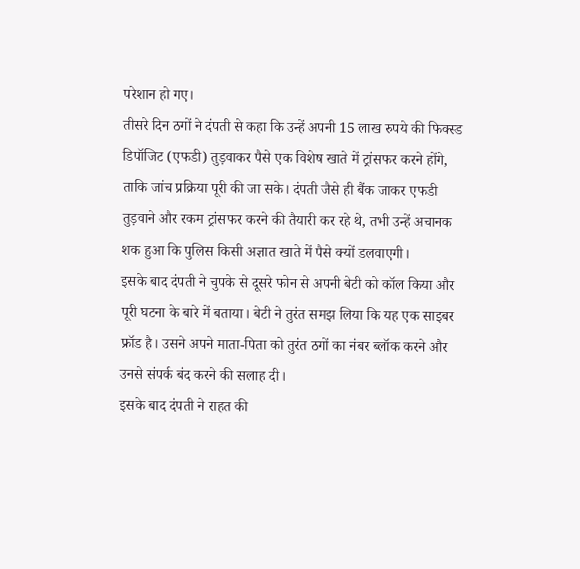परेशान हो गए।
तीसरे दिन ठगों ने दंपती से कहा कि उन्हें अपनी 15 लाख रुपये की फिक्स्ड डिपॉजिट (एफडी) तुड़वाकर पैसे एक विशेष खाते में ट्रांसफर करने होंगे, ताकि जांच प्रक्रिया पूरी की जा सके। दंपती जैसे ही बैंक जाकर एफडी तुड़वाने और रकम ट्रांसफर करने की तैयारी कर रहे थे, तभी उन्हें अचानक शक हुआ कि पुलिस किसी अज्ञात खाते में पैसे क्यों डलवाएगी।
इसके बाद दंपती ने चुपके से दूसरे फोन से अपनी बेटी को कॉल किया और पूरी घटना के बारे में बताया। बेटी ने तुरंत समझ लिया कि यह एक साइबर फ्रॉड है। उसने अपने माता-पिता को तुरंत ठगों का नंबर ब्लॉक करने और उनसे संपर्क बंद करने की सलाह दी।
इसके बाद दंपती ने राहत की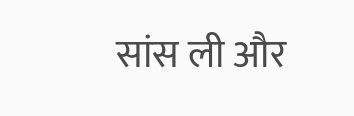सांस ली और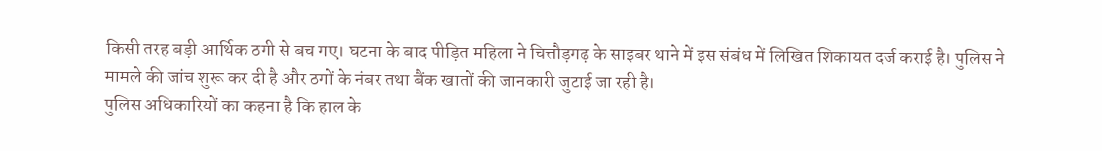किसी तरह बड़ी आर्थिक ठगी से बच गए। घटना के बाद पीड़ित महिला ने चित्तौड़गढ़ के साइबर थाने में इस संबंध में लिखित शिकायत दर्ज कराई है। पुलिस ने मामले की जांच शुरू कर दी है और ठगों के नंबर तथा बैंक खातों की जानकारी जुटाई जा रही है।
पुलिस अधिकारियों का कहना है कि हाल के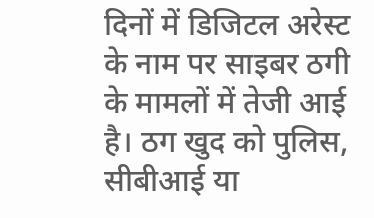दिनों में डिजिटल अरेस्ट के नाम पर साइबर ठगी के मामलों में तेजी आई है। ठग खुद को पुलिस, सीबीआई या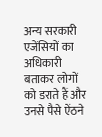अन्य सरकारी एजेंसियों का अधिकारी बताकर लोगों को डराते हैं और उनसे पैसे ऐंठने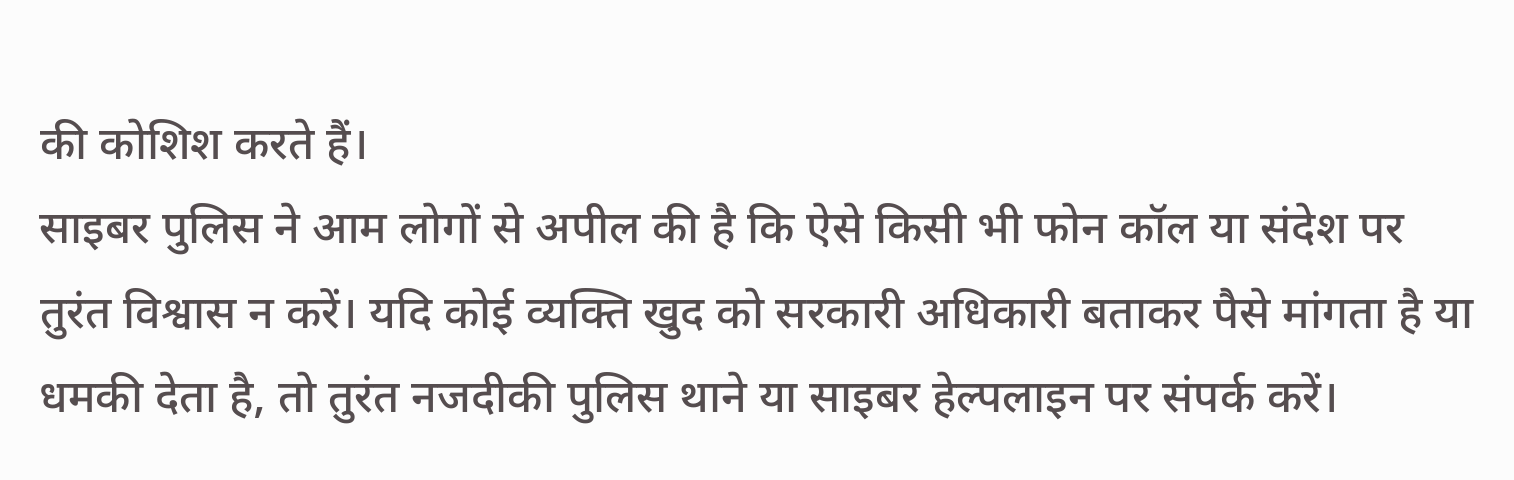की कोशिश करते हैं।
साइबर पुलिस ने आम लोगों से अपील की है कि ऐसे किसी भी फोन कॉल या संदेश पर तुरंत विश्वास न करें। यदि कोई व्यक्ति खुद को सरकारी अधिकारी बताकर पैसे मांगता है या धमकी देता है, तो तुरंत नजदीकी पुलिस थाने या साइबर हेल्पलाइन पर संपर्क करें।